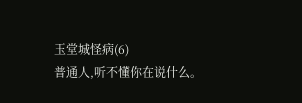玉堂城怪病(6)
普通人,听不懂你在说什么。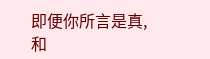即便你所言是真,和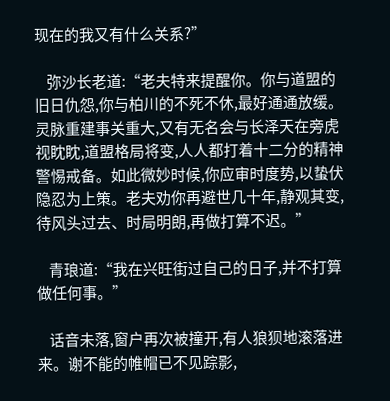现在的我又有什么关系?”

    弥沙长老道:“老夫特来提醒你。你与道盟的旧日仇怨,你与柏川的不死不休,最好通通放缓。灵脉重建事关重大,又有无名会与长泽天在旁虎视眈眈,道盟格局将变,人人都打着十二分的精神警惕戒备。如此微妙时候,你应审时度势,以蛰伏隐忍为上策。老夫劝你再避世几十年,静观其变,待风头过去、时局明朗,再做打算不迟。”

    青琅道:“我在兴旺街过自己的日子,并不打算做任何事。”

    话音未落,窗户再次被撞开,有人狼狈地滚落进来。谢不能的帷帽已不见踪影,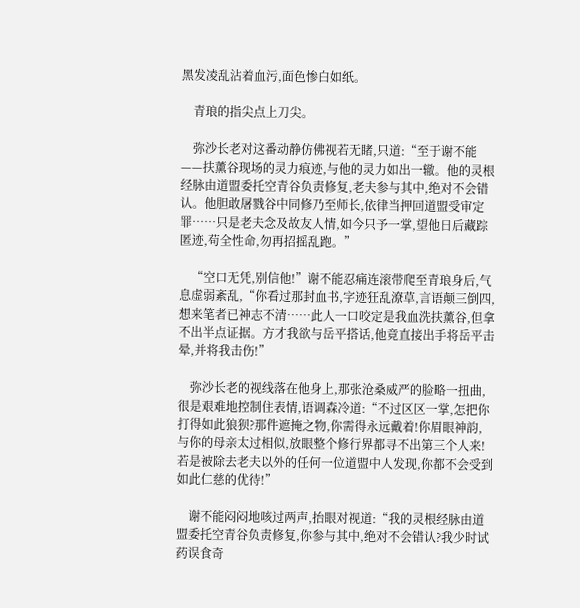黑发凌乱沾着血污,面色惨白如纸。

    青琅的指尖点上刀尖。

    弥沙长老对这番动静仿佛视若无睹,只道:“至于谢不能——扶薰谷现场的灵力痕迹,与他的灵力如出一辙。他的灵根经脉由道盟委托空青谷负责修复,老夫参与其中,绝对不会错认。他胆敢屠戮谷中同修乃至师长,依律当押回道盟受审定罪……只是老夫念及故友人情,如今只予一掌,望他日后藏踪匿迹,苟全性命,勿再招摇乱跑。”

    “空口无凭,别信他!”谢不能忍痛连滚带爬至青琅身后,气息虚弱紊乱,“你看过那封血书,字迹狂乱潦草,言语颠三倒四,想来笔者已神志不清……此人一口咬定是我血洗扶薰谷,但拿不出半点证据。方才我欲与岳平搭话,他竟直接出手将岳平击晕,并将我击伤!”

    弥沙长老的视线落在他身上,那张沧桑威严的脸略一扭曲,很是艰难地控制住表情,语调森冷道:“不过区区一掌,怎把你打得如此狼狈?那件遮掩之物,你需得永远戴着!你眉眼神韵,与你的母亲太过相似,放眼整个修行界都寻不出第三个人来!若是被除去老夫以外的任何一位道盟中人发现,你都不会受到如此仁慈的优待!”

    谢不能闷闷地咳过两声,抬眼对视道:“我的灵根经脉由道盟委托空青谷负责修复,你参与其中,绝对不会错认?我少时试药误食奇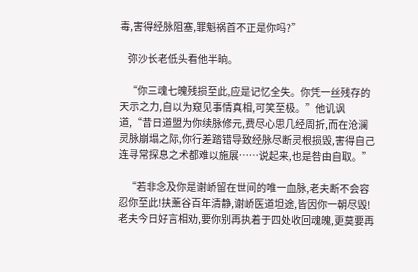毒,害得经脉阻塞,罪魁祸首不正是你吗?”

    弥沙长老低头看他半晌。

    “你三魂七魄残损至此,应是记忆全失。你凭一丝残存的天示之力,自以为窥见事情真相,可笑至极。”他讥讽道,“昔日道盟为你续脉修元,费尽心思几经周折,而在沧澜灵脉崩塌之际,你行差踏错导致经脉尽断灵根损毁,害得自己连寻常探息之术都难以施展……说起来,也是咎由自取。”

    “若非念及你是谢峤留在世间的唯一血脉,老夫断不会容忍你至此!扶薰谷百年清静,谢峤医道坦途,皆因你一朝尽毁!老夫今日好言相劝,要你别再执着于四处收回魂魄,更莫要再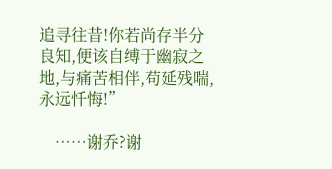追寻往昔!你若尚存半分良知,便该自缚于幽寂之地,与痛苦相伴,苟延残喘,永远忏悔!”

    ……谢乔?谢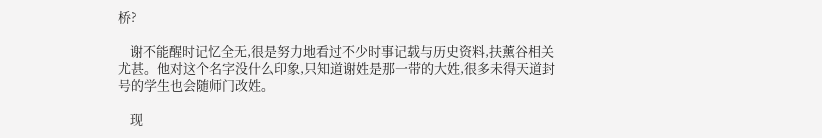桥?

    谢不能醒时记忆全无,很是努力地看过不少时事记载与历史资料,扶薰谷相关尤甚。他对这个名字没什么印象,只知道谢姓是那一带的大姓,很多未得天道封号的学生也会随师门改姓。

    现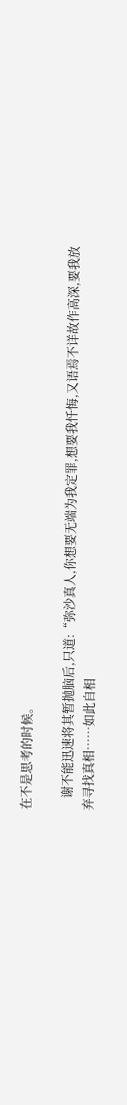在不是思考的时候。

    谢不能迅速将其暂抛脑后,只道:“弥沙真人,你想要无端为我定罪,想要我忏悔,又语焉不详故作高深,要我放弃寻找真相……如此自相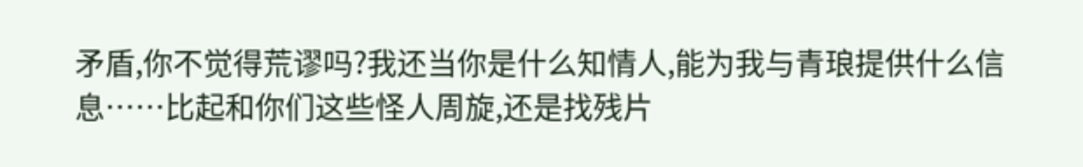矛盾,你不觉得荒谬吗?我还当你是什么知情人,能为我与青琅提供什么信息……比起和你们这些怪人周旋,还是找残片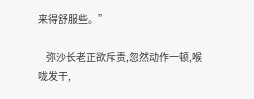来得舒服些。”

    弥沙长老正欲斥责,忽然动作一顿,喉咙发干,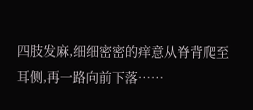四肢发麻,细细密密的痒意从脊背爬至耳侧,再一路向前下落……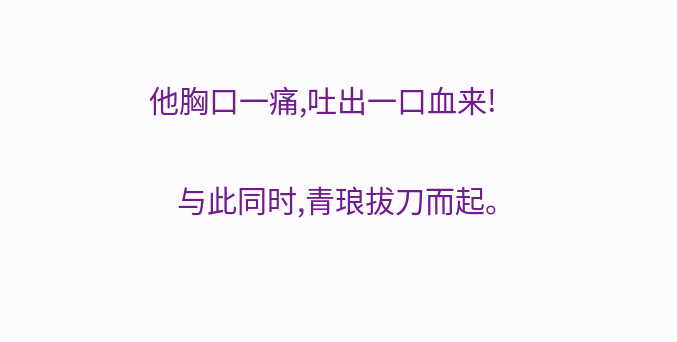他胸口一痛,吐出一口血来!

    与此同时,青琅拔刀而起。